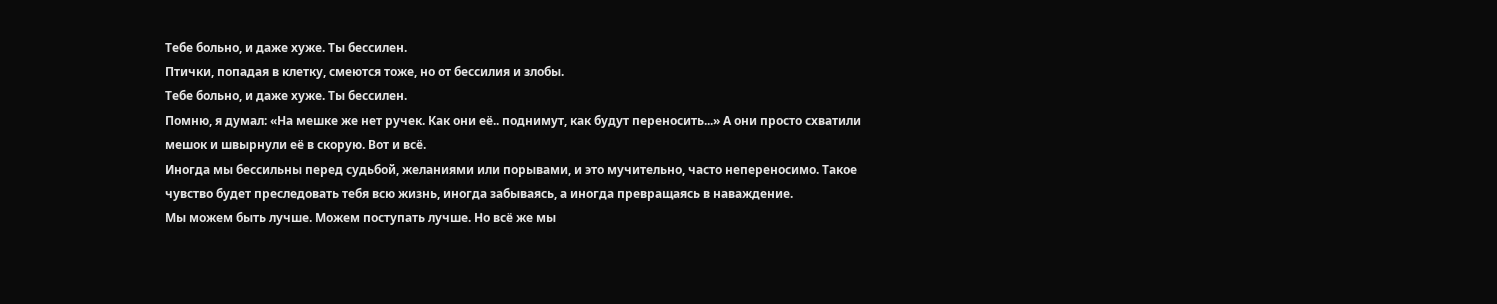Тебе больно, и даже хуже. Ты бессилен.
Птички, попадая в клетку, смеются тоже, но от бессилия и злобы.
Тебе больно, и даже хуже. Ты бессилен.
Помню, я думал: «На мешке же нет ручек. Как они её.. поднимут, как будут переносить...» А они просто схватили мешок и швырнули её в скорую. Вот и всё.
Иногда мы бессильны перед судьбой, желаниями или порывами, и это мучительно, часто непереносимо. Такое чувство будет преследовать тебя всю жизнь, иногда забываясь, а иногда превращаясь в наваждение.
Мы можем быть лучше. Можем поступать лучше. Но всё же мы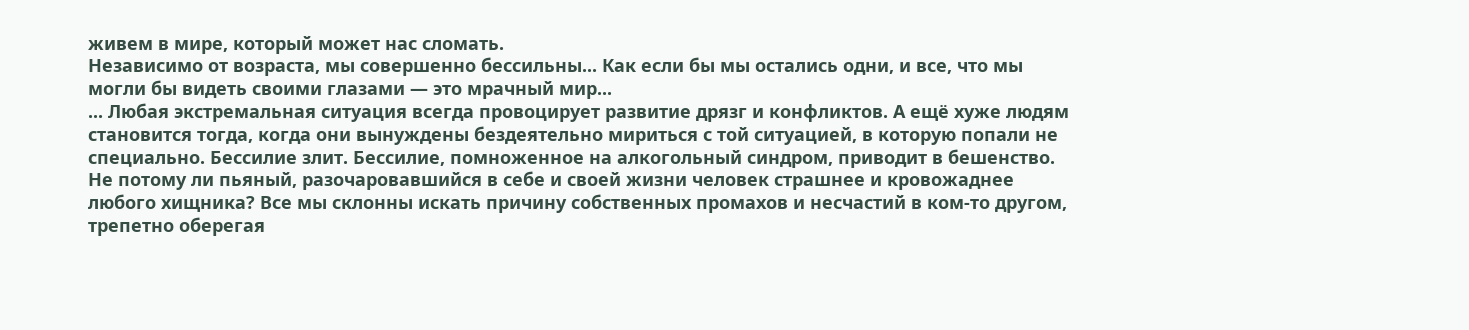живем в мире, который может нас сломать.
Независимо от возраста, мы совершенно бессильны... Как если бы мы остались одни, и все, что мы могли бы видеть своими глазами — это мрачный мир...
... Любая экстремальная ситуация всегда провоцирует развитие дрязг и конфликтов. А ещё хуже людям становится тогда, когда они вынуждены бездеятельно мириться с той ситуацией, в которую попали не специально. Бессилие злит. Бессилие, помноженное на алкогольный синдром, приводит в бешенство. Не потому ли пьяный, разочаровавшийся в себе и своей жизни человек страшнее и кровожаднее любого хищника? Все мы склонны искать причину собственных промахов и несчастий в ком-то другом, трепетно оберегая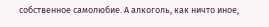собственное самолюбие. А алкоголь, как ничто иное,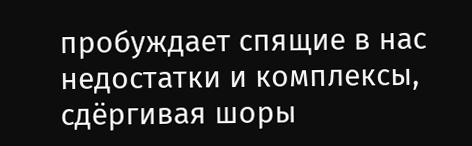пробуждает спящие в нас недостатки и комплексы, сдёргивая шоры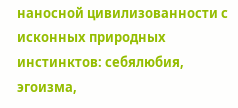наносной цивилизованности с исконных природных инстинктов: себялюбия, эгоизма,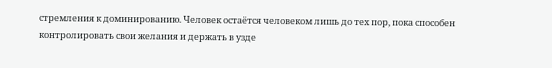стремления к доминированию. Человек остаётся человеком лишь до тех пор, пока способен контролировать свои желания и держать в узде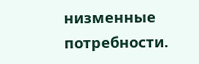низменные потребности.